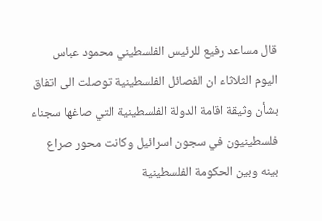قال مساعد رفيع للرئيس الفلسطيني محمود عباس اليوم الثلاثاء ان الفصائل الفلسطينية توصلت الى اتفاق بشأن وثيقة اقامة الدولة الفلسطينية التي صاغها سجناء فلسطينيون في سجون اسرائيل وكانت محور صراع بينه وبين الحكومة الفلسطينية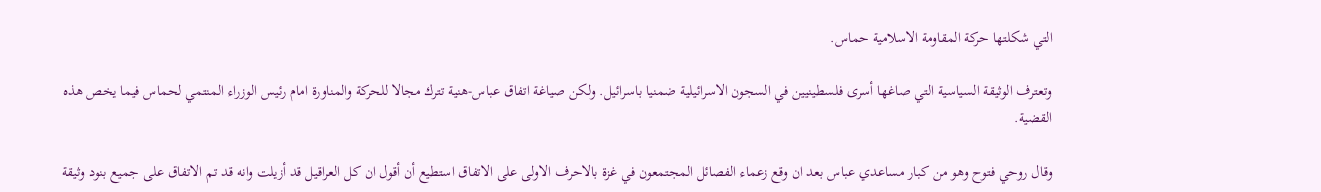التي شكلتها حركة المقاومة الاسلامية حماس.

وتعترف الوثيقة السياسية التي صاغها أسرى فلسطينيين في السجون الاسرائيلية ضمنيا باسرائيل. ولكن صياغة اتفاق عباس-هنية تترك مجالا للحركة والمناورة امام رئيس الوزراء المنتمي لحماس فيما يخص هذه القضية.

وقال روحي فتوح وهو من كبار مساعدي عباس بعد ان وقع زعماء الفصائل المجتمعون في غزة بالاحرف الاولى على الاتفاق استطيع أن أقول ان كل العراقيل قد أزيلت وانه قد تم الاتفاق على جميع بنود وثيقة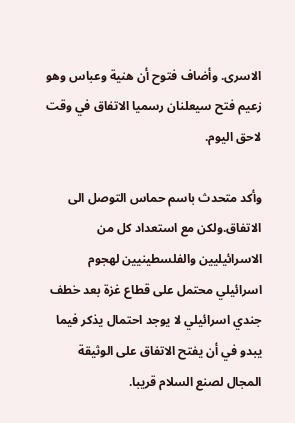الاسرى. وأضاف فتوح أن هنية وعباس وهو زعيم فتح سيعلنان رسميا الاتفاق في وقت لاحق اليوم.

وأكد متحدث باسم حماس التوصل الى الاتفاق.ولكن مع استعداد كل من الاسرائيليين والفلسطينيين لهجوم اسرائيلي محتمل على قطاع غزة بعد خطف جندي اسرائيلي لا يوجد احتمال يذكر فيما يبدو في أن يفتح الاتفاق على الوثيقة المجال لصنع السلام قريبا.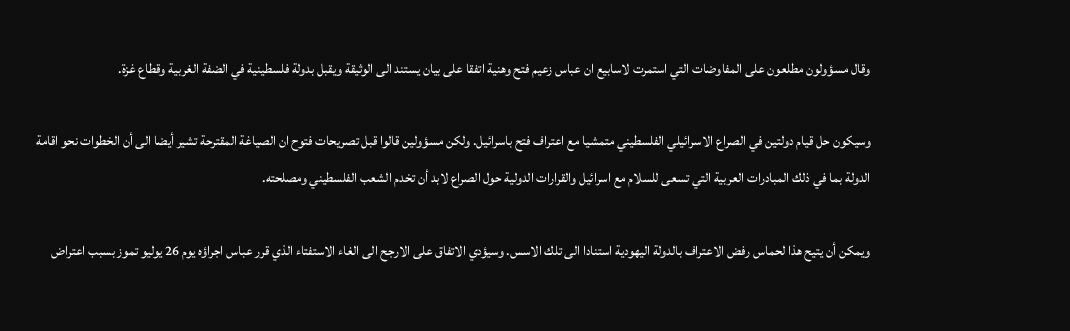وقال مسؤولون مطلعون على المفاوضات التي استمرت لاسابيع ان عباس زعيم فتح وهنية اتفقا على بيان يستند الى الوثيقة ويقبل بدولة فلسطينية في الضفة الغربية وقطاع غزة.

وسيكون حل قيام دولتين في الصراع الاسرائيلي الفلسطيني متمشيا مع اعتراف فتح باسرائيل. ولكن مسؤولين قالوا قبل تصريحات فتوح ان الصياغة المقترحة تشير أيضا الى أن الخطوات نحو اقامة الدولة بما في ذلك المبادرات العربية التي تسعى للسلام مع اسرائيل والقرارات الدولية حول الصراع لابد أن تخدم الشعب الفلسطيني ومصلحته.

ويمكن أن يتيح هذا لحماس رفض الاعتراف بالدولة اليهودية استنادا الى تلك الاسس. وسيؤدي الاتفاق على الارجح الى الغاء الاستفتاء الذي قرر عباس اجراؤه يوم 26 يوليو تموز بسبب اعتراض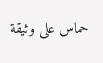حماس على وثيقة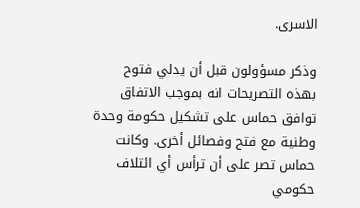الاسرى.

وذكر مسؤولون قبل أن يدلي فتوح بهذه التصريحات انه بموجب الاتفاق توافق حماس على تشكيل حكومة وحدة وطنية مع فتح وفصائل أخرى. وكانت حماس تصر على أن ترأس أي ائتلاف حكومي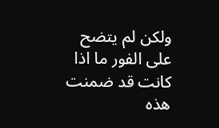ولكن لم يتضح على الفور ما اذا كانت قد ضمنت هذه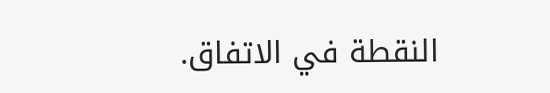النقطة في الاتفاق.